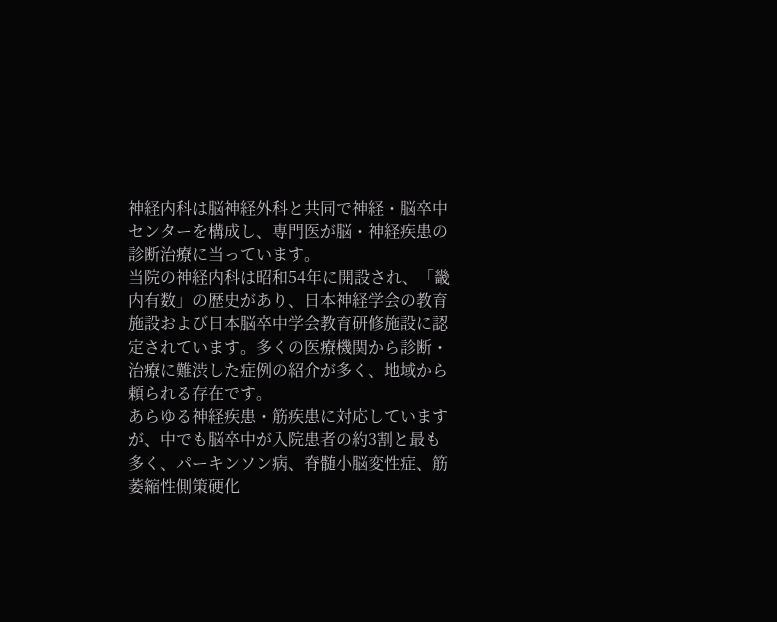神経内科は脳神経外科と共同で神経・脳卒中センターを構成し、専門医が脳・神経疾患の診断治療に当っています。
当院の神経内科は昭和54年に開設され、「畿内有数」の歴史があり、日本神経学会の教育施設および日本脳卒中学会教育研修施設に認定されています。多くの医療機関から診断・治療に難渋した症例の紹介が多く、地域から頼られる存在です。
あらゆる神経疾患・筋疾患に対応していますが、中でも脳卒中が入院患者の約3割と最も多く、パーキンソン病、脊髄小脳変性症、筋萎縮性側策硬化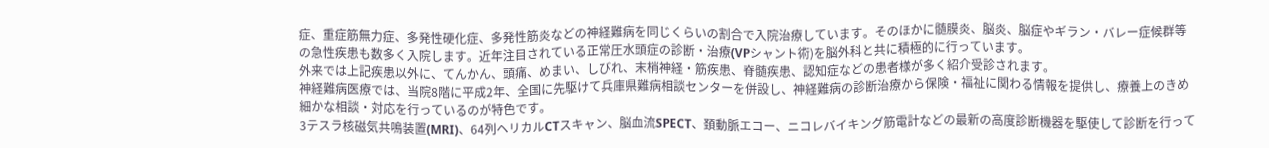症、重症筋無力症、多発性硬化症、多発性筋炎などの神経難病を同じくらいの割合で入院治療しています。そのほかに髄膜炎、脳炎、脳症やギラン・バレー症候群等の急性疾患も数多く入院します。近年注目されている正常圧水頭症の診断・治療(VPシャント術)を脳外科と共に積極的に行っています。
外来では上記疾患以外に、てんかん、頭痛、めまい、しびれ、末梢神経・筋疾患、脊髄疾患、認知症などの患者様が多く紹介受診されます。
神経難病医療では、当院8階に平成2年、全国に先駆けて兵庫県難病相談センターを併設し、神経難病の診断治療から保険・福祉に関わる情報を提供し、療養上のきめ細かな相談・対応を行っているのが特色です。
3テスラ核磁気共鳴装置(MRI)、64列ヘリカルCTスキャン、脳血流SPECT、頚動脈エコー、ニコレバイキング筋電計などの最新の高度診断機器を駆使して診断を行って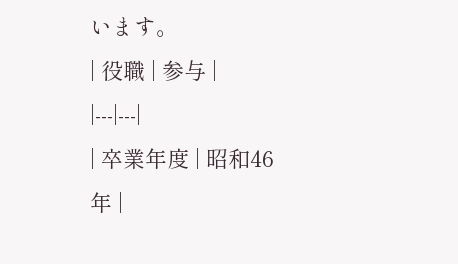います。
| 役職 | 参与 |
|---|---|
| 卒業年度 | 昭和46年 |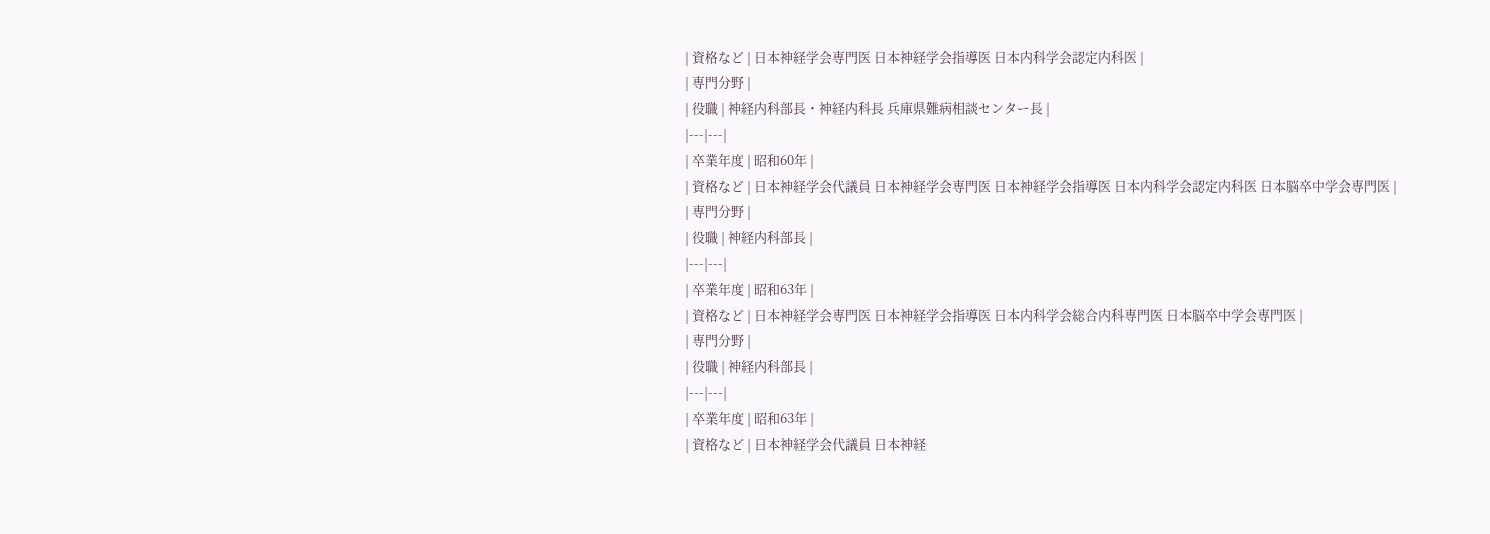| 資格など | 日本神経学会専門医 日本神経学会指導医 日本内科学会認定内科医 |
| 専門分野 |
| 役職 | 神経内科部長・神経内科長 兵庫県難病相談センター長 |
|---|---|
| 卒業年度 | 昭和60年 |
| 資格など | 日本神経学会代議員 日本神経学会専門医 日本神経学会指導医 日本内科学会認定内科医 日本脳卒中学会専門医 |
| 専門分野 |
| 役職 | 神経内科部長 |
|---|---|
| 卒業年度 | 昭和63年 |
| 資格など | 日本神経学会専門医 日本神経学会指導医 日本内科学会総合内科専門医 日本脳卒中学会専門医 |
| 専門分野 |
| 役職 | 神経内科部長 |
|---|---|
| 卒業年度 | 昭和63年 |
| 資格など | 日本神経学会代議員 日本神経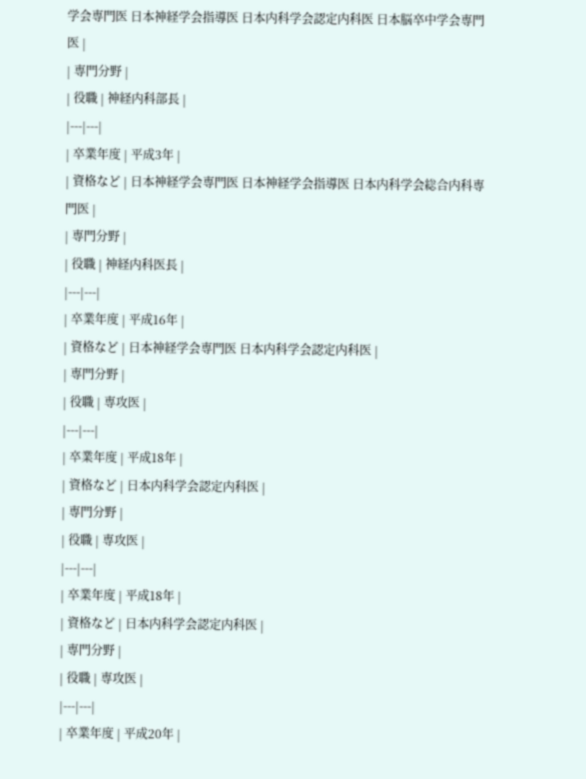学会専門医 日本神経学会指導医 日本内科学会認定内科医 日本脳卒中学会専門医 |
| 専門分野 |
| 役職 | 神経内科部長 |
|---|---|
| 卒業年度 | 平成3年 |
| 資格など | 日本神経学会専門医 日本神経学会指導医 日本内科学会総合内科専門医 |
| 専門分野 |
| 役職 | 神経内科医長 |
|---|---|
| 卒業年度 | 平成16年 |
| 資格など | 日本神経学会専門医 日本内科学会認定内科医 |
| 専門分野 |
| 役職 | 専攻医 |
|---|---|
| 卒業年度 | 平成18年 |
| 資格など | 日本内科学会認定内科医 |
| 専門分野 |
| 役職 | 専攻医 |
|---|---|
| 卒業年度 | 平成18年 |
| 資格など | 日本内科学会認定内科医 |
| 専門分野 |
| 役職 | 専攻医 |
|---|---|
| 卒業年度 | 平成20年 |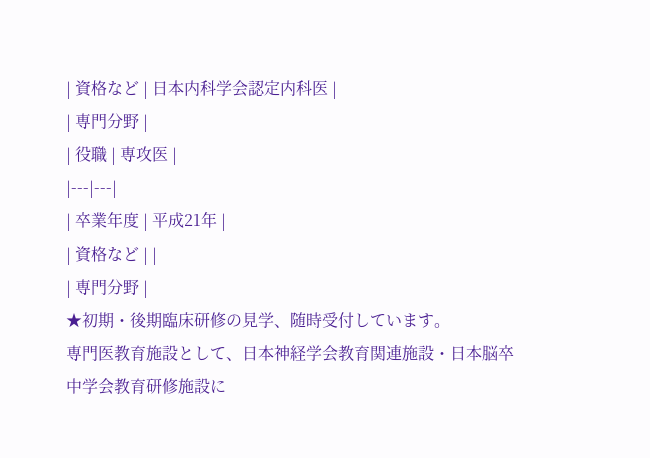| 資格など | 日本内科学会認定内科医 |
| 専門分野 |
| 役職 | 専攻医 |
|---|---|
| 卒業年度 | 平成21年 |
| 資格など | |
| 専門分野 |
★初期・後期臨床研修の見学、随時受付しています。
専門医教育施設として、日本神経学会教育関連施設・日本脳卒中学会教育研修施設に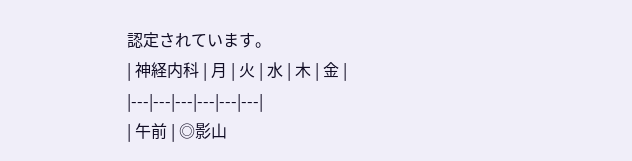認定されています。
| 神経内科 | 月 | 火 | 水 | 木 | 金 |
|---|---|---|---|---|---|
| 午前 | ◎影山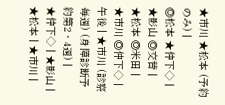★市川 ★松本 (予約のみ) |
◎松本 ★仲下◇ |
★影山 ◎交替 |
★松本 ◎米田 |
★市川 ◎仲下◇ |
午後 | ★市川 (診察毎週) (身障診断予約第2・4週) |
★仲下◇ | ★影山 | ★松本 | ★市川 |